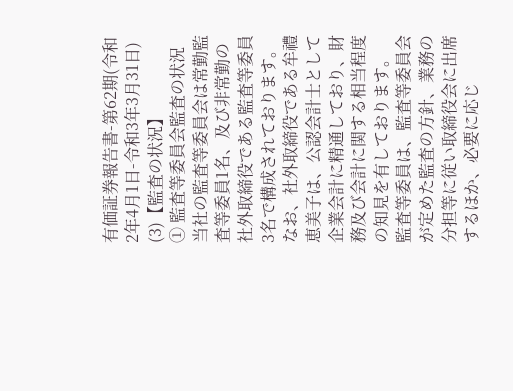有価証券報告書-第62期(令和2年4月1日-令和3年3月31日)
(3)【監査の状況】
① 監査等委員会監査の状況
当社の監査等委員会は常勤監査等委員1名、及び非常勤の社外取締役である監査等委員3名で構成されております。なお、社外取締役である牟禮恵美子は、公認会計士として企業会計に精通しており、財務及び会計に関する相当程度の知見を有しております。
監査等委員は、監査等委員会が定めた監査の方針、業務の分担等に従い取締役会に出席するほか、必要に応じ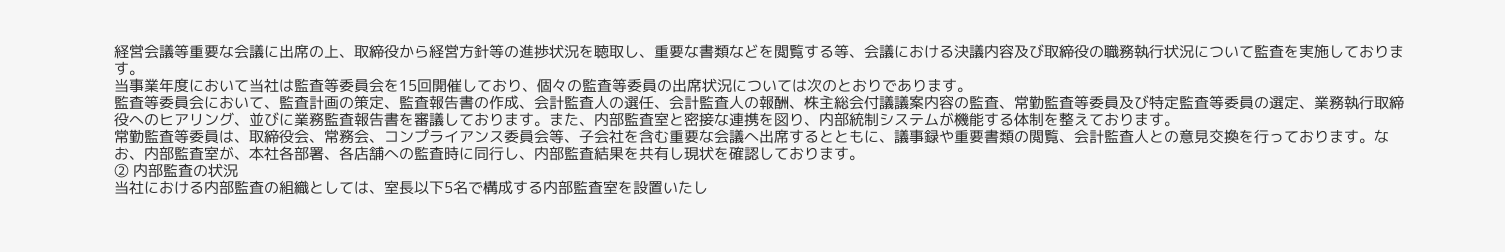経営会議等重要な会議に出席の上、取締役から経営方針等の進捗状況を聴取し、重要な書類などを閲覧する等、会議における決議内容及び取締役の職務執行状況について監査を実施しております。
当事業年度において当社は監査等委員会を15回開催しており、個々の監査等委員の出席状況については次のとおりであります。
監査等委員会において、監査計画の策定、監査報告書の作成、会計監査人の選任、会計監査人の報酬、株主総会付議議案内容の監査、常勤監査等委員及び特定監査等委員の選定、業務執行取締役へのヒアリング、並びに業務監査報告書を審議しております。また、内部監査室と密接な連携を図り、内部統制システムが機能する体制を整えております。
常勤監査等委員は、取締役会、常務会、コンプライアンス委員会等、子会社を含む重要な会議へ出席するとともに、議事録や重要書類の閲覧、会計監査人との意見交換を行っております。なお、内部監査室が、本社各部署、各店舗への監査時に同行し、内部監査結果を共有し現状を確認しております。
② 内部監査の状況
当社における内部監査の組織としては、室長以下5名で構成する内部監査室を設置いたし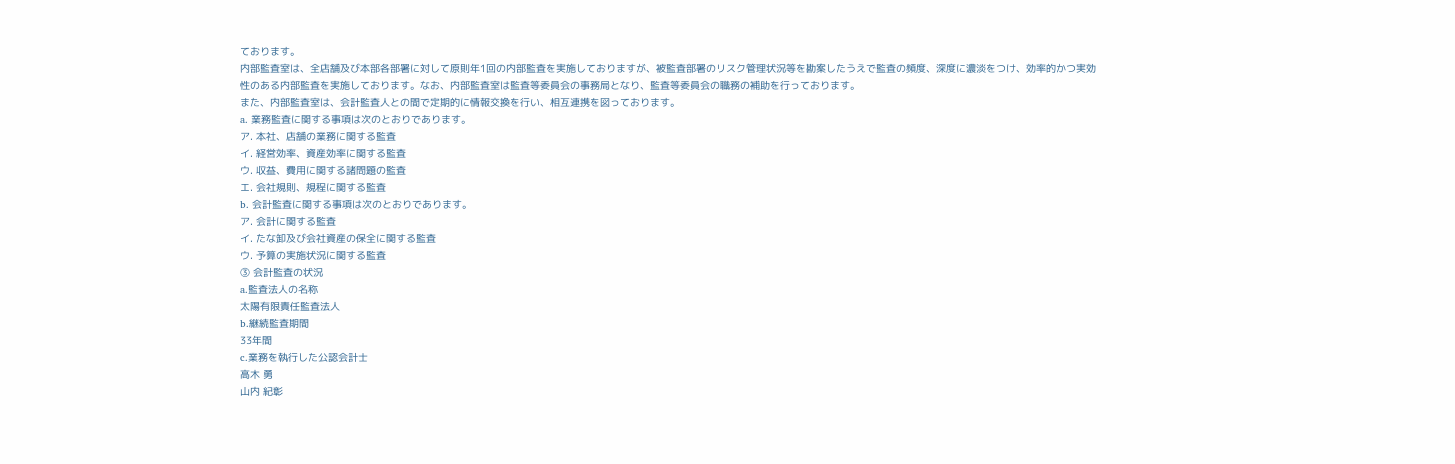ております。
内部監査室は、全店舗及び本部各部署に対して原則年1回の内部監査を実施しておりますが、被監査部署のリスク管理状況等を勘案したうえで監査の頻度、深度に濃淡をつけ、効率的かつ実効性のある内部監査を実施しております。なお、内部監査室は監査等委員会の事務局となり、監査等委員会の職務の補助を行っております。
また、内部監査室は、会計監査人との間で定期的に情報交換を行い、相互連携を図っております。
a. 業務監査に関する事項は次のとおりであります。
ア. 本社、店舗の業務に関する監査
イ. 経営効率、資産効率に関する監査
ウ. 収益、費用に関する諸問題の監査
エ. 会社規則、規程に関する監査
b. 会計監査に関する事項は次のとおりであります。
ア. 会計に関する監査
イ. たな卸及び会社資産の保全に関する監査
ウ. 予算の実施状況に関する監査
③ 会計監査の状況
a.監査法人の名称
太陽有限責任監査法人
b.継続監査期間
33年間
c.業務を執行した公認会計士
高木 勇
山内 紀彰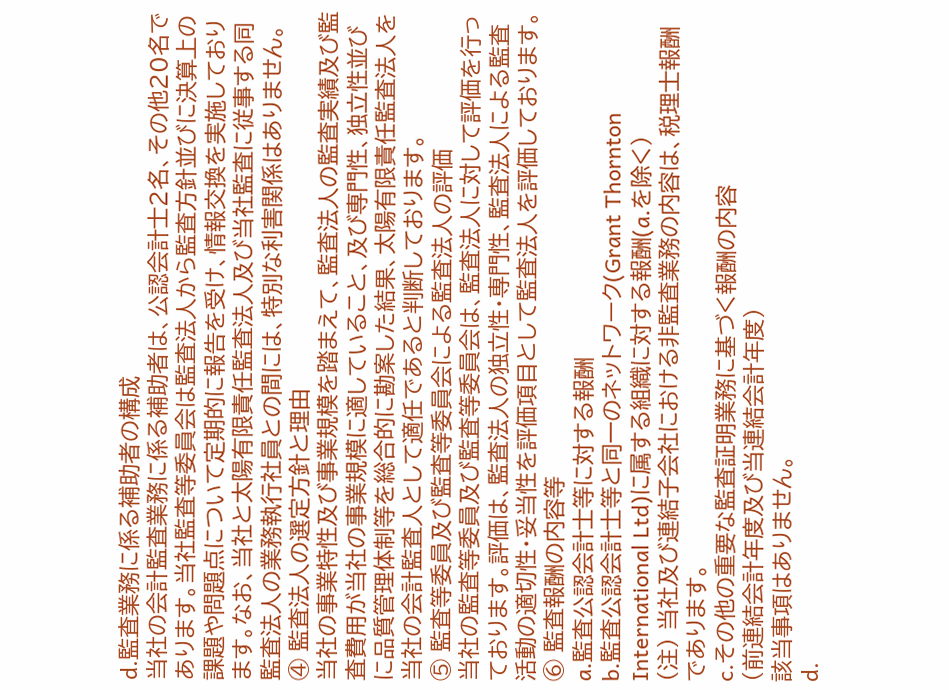d.監査業務に係る補助者の構成
当社の会計監査業務に係る補助者は、公認会計士2名、その他20名であります。当社監査等委員会は監査法人から監査方針並びに決算上の課題や問題点について定期的に報告を受け、情報交換を実施しております。なお、当社と太陽有限責任監査法人及び当社監査に従事する同監査法人の業務執行社員との間には、特別な利害関係はありません。
④ 監査法人の選定方針と理由
当社の事業特性及び事業規模を踏まえて、監査法人の監査実績及び監査費用が当社の事業規模に適していること、及び専門性、独立性並びに品質管理体制等を総合的に勘案した結果、太陽有限責任監査法人を当社の会計監査人として適任であると判断しております。
⑤ 監査等委員及び監査等委員会による監査法人の評価
当社の監査等委員及び監査等委員会は、監査法人に対して評価を行っております。評価は、監査法人の独立性・専門性、監査法人による監査活動の適切性・妥当性を評価項目として監査法人を評価しております。
⑥ 監査報酬の内容等
a.監査公認会計士等に対する報酬
b.監査公認会計士等と同一のネットワーク(Grant Thornton International Ltd)に属する組織に対する報酬(a.を除く)
(注) 当社及び連結子会社における非監査業務の内容は、税理士報酬であります。
c.その他の重要な監査証明業務に基づく報酬の内容
(前連結会計年度及び当連結会計年度)
該当事項はありません。
d.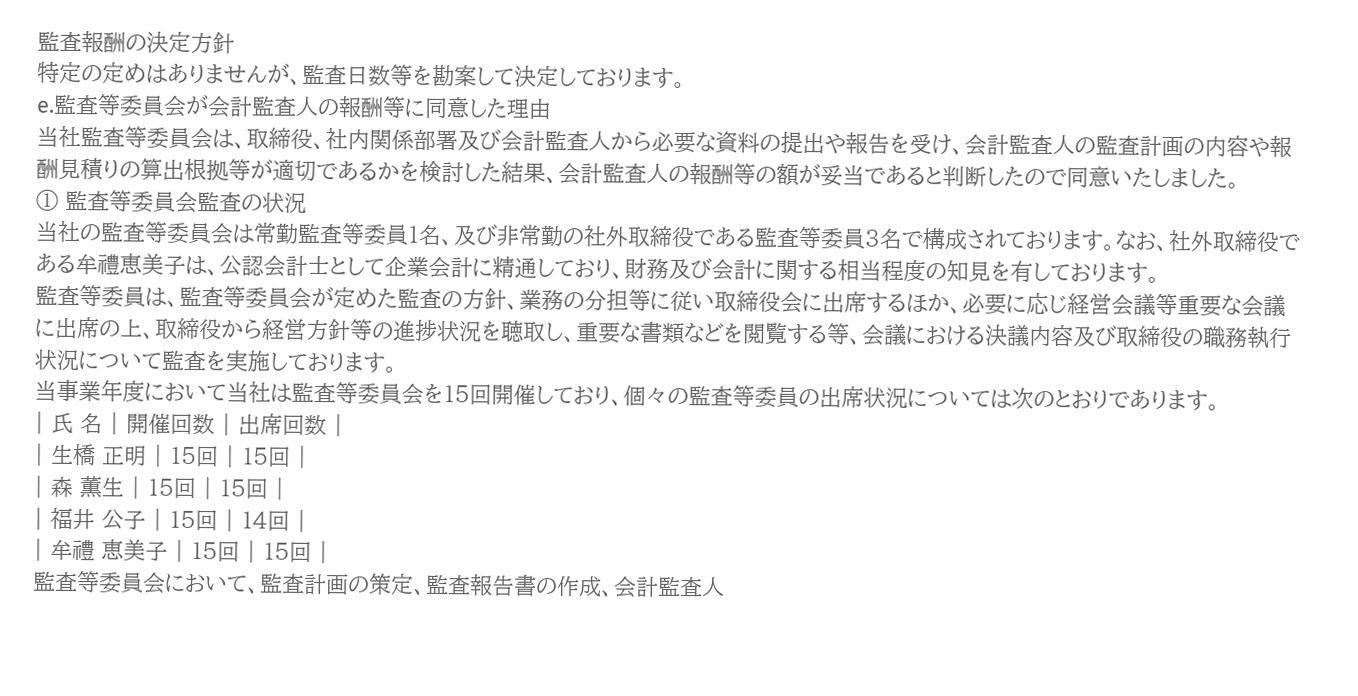監査報酬の決定方針
特定の定めはありませんが、監査日数等を勘案して決定しております。
e.監査等委員会が会計監査人の報酬等に同意した理由
当社監査等委員会は、取締役、社内関係部署及び会計監査人から必要な資料の提出や報告を受け、会計監査人の監査計画の内容や報酬見積りの算出根拠等が適切であるかを検討した結果、会計監査人の報酬等の額が妥当であると判断したので同意いたしました。
① 監査等委員会監査の状況
当社の監査等委員会は常勤監査等委員1名、及び非常勤の社外取締役である監査等委員3名で構成されております。なお、社外取締役である牟禮恵美子は、公認会計士として企業会計に精通しており、財務及び会計に関する相当程度の知見を有しております。
監査等委員は、監査等委員会が定めた監査の方針、業務の分担等に従い取締役会に出席するほか、必要に応じ経営会議等重要な会議に出席の上、取締役から経営方針等の進捗状況を聴取し、重要な書類などを閲覧する等、会議における決議内容及び取締役の職務執行状況について監査を実施しております。
当事業年度において当社は監査等委員会を15回開催しており、個々の監査等委員の出席状況については次のとおりであります。
| 氏 名 | 開催回数 | 出席回数 |
| 生橋 正明 | 15回 | 15回 |
| 森 薫生 | 15回 | 15回 |
| 福井 公子 | 15回 | 14回 |
| 牟禮 恵美子 | 15回 | 15回 |
監査等委員会において、監査計画の策定、監査報告書の作成、会計監査人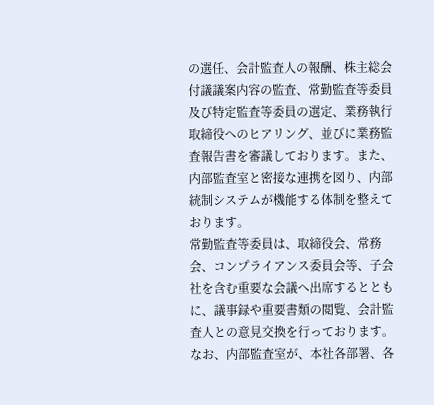の選任、会計監査人の報酬、株主総会付議議案内容の監査、常勤監査等委員及び特定監査等委員の選定、業務執行取締役へのヒアリング、並びに業務監査報告書を審議しております。また、内部監査室と密接な連携を図り、内部統制システムが機能する体制を整えております。
常勤監査等委員は、取締役会、常務会、コンプライアンス委員会等、子会社を含む重要な会議へ出席するとともに、議事録や重要書類の閲覧、会計監査人との意見交換を行っております。なお、内部監査室が、本社各部署、各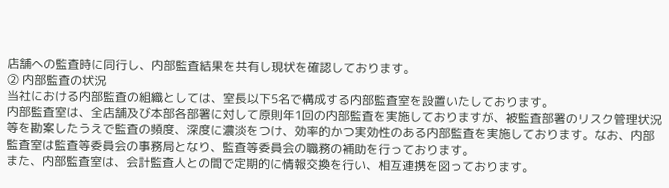店舗への監査時に同行し、内部監査結果を共有し現状を確認しております。
② 内部監査の状況
当社における内部監査の組織としては、室長以下5名で構成する内部監査室を設置いたしております。
内部監査室は、全店舗及び本部各部署に対して原則年1回の内部監査を実施しておりますが、被監査部署のリスク管理状況等を勘案したうえで監査の頻度、深度に濃淡をつけ、効率的かつ実効性のある内部監査を実施しております。なお、内部監査室は監査等委員会の事務局となり、監査等委員会の職務の補助を行っております。
また、内部監査室は、会計監査人との間で定期的に情報交換を行い、相互連携を図っております。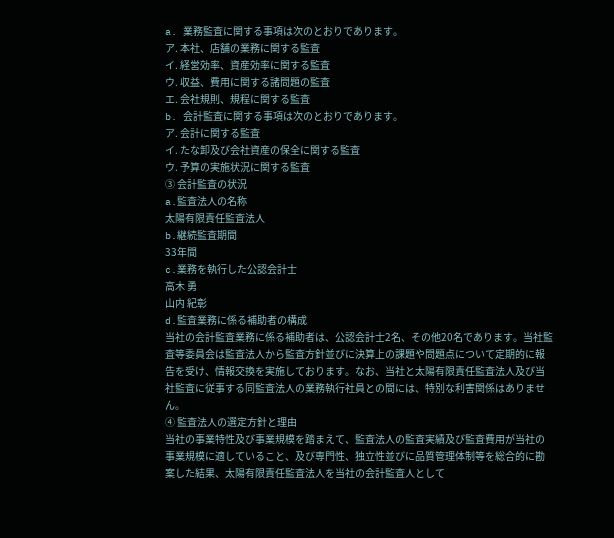a. 業務監査に関する事項は次のとおりであります。
ア. 本社、店舗の業務に関する監査
イ. 経営効率、資産効率に関する監査
ウ. 収益、費用に関する諸問題の監査
エ. 会社規則、規程に関する監査
b. 会計監査に関する事項は次のとおりであります。
ア. 会計に関する監査
イ. たな卸及び会社資産の保全に関する監査
ウ. 予算の実施状況に関する監査
③ 会計監査の状況
a.監査法人の名称
太陽有限責任監査法人
b.継続監査期間
33年間
c.業務を執行した公認会計士
高木 勇
山内 紀彰
d.監査業務に係る補助者の構成
当社の会計監査業務に係る補助者は、公認会計士2名、その他20名であります。当社監査等委員会は監査法人から監査方針並びに決算上の課題や問題点について定期的に報告を受け、情報交換を実施しております。なお、当社と太陽有限責任監査法人及び当社監査に従事する同監査法人の業務執行社員との間には、特別な利害関係はありません。
④ 監査法人の選定方針と理由
当社の事業特性及び事業規模を踏まえて、監査法人の監査実績及び監査費用が当社の事業規模に適していること、及び専門性、独立性並びに品質管理体制等を総合的に勘案した結果、太陽有限責任監査法人を当社の会計監査人として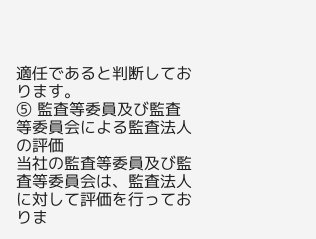適任であると判断しております。
⑤ 監査等委員及び監査等委員会による監査法人の評価
当社の監査等委員及び監査等委員会は、監査法人に対して評価を行っておりま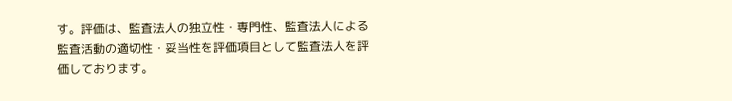す。評価は、監査法人の独立性・専門性、監査法人による監査活動の適切性・妥当性を評価項目として監査法人を評価しております。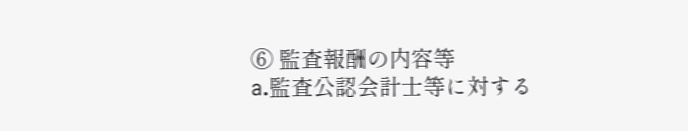⑥ 監査報酬の内容等
a.監査公認会計士等に対する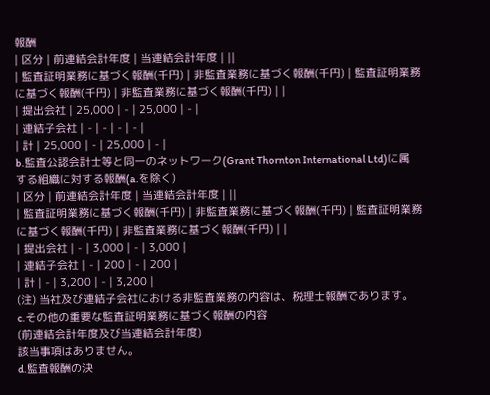報酬
| 区分 | 前連結会計年度 | 当連結会計年度 | ||
| 監査証明業務に基づく報酬(千円) | 非監査業務に基づく報酬(千円) | 監査証明業務に基づく報酬(千円) | 非監査業務に基づく報酬(千円) | |
| 提出会社 | 25,000 | - | 25,000 | - |
| 連結子会社 | - | - | - | - |
| 計 | 25,000 | - | 25,000 | - |
b.監査公認会計士等と同一のネットワーク(Grant Thornton International Ltd)に属する組織に対する報酬(a.を除く)
| 区分 | 前連結会計年度 | 当連結会計年度 | ||
| 監査証明業務に基づく報酬(千円) | 非監査業務に基づく報酬(千円) | 監査証明業務に基づく報酬(千円) | 非監査業務に基づく報酬(千円) | |
| 提出会社 | - | 3,000 | - | 3,000 |
| 連結子会社 | - | 200 | - | 200 |
| 計 | - | 3,200 | - | 3,200 |
(注) 当社及び連結子会社における非監査業務の内容は、税理士報酬であります。
c.その他の重要な監査証明業務に基づく報酬の内容
(前連結会計年度及び当連結会計年度)
該当事項はありません。
d.監査報酬の決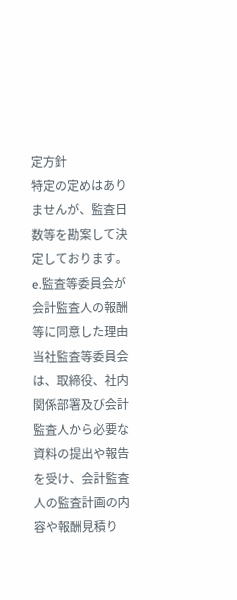定方針
特定の定めはありませんが、監査日数等を勘案して決定しております。
e.監査等委員会が会計監査人の報酬等に同意した理由
当社監査等委員会は、取締役、社内関係部署及び会計監査人から必要な資料の提出や報告を受け、会計監査人の監査計画の内容や報酬見積り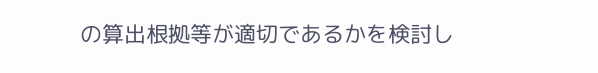の算出根拠等が適切であるかを検討し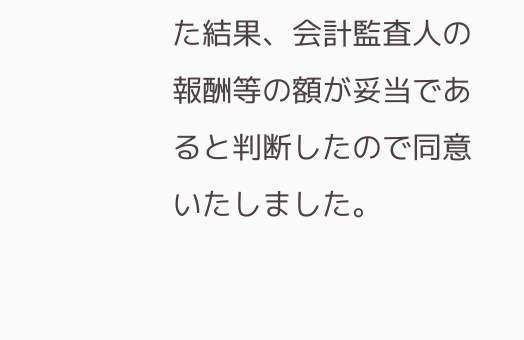た結果、会計監査人の報酬等の額が妥当であると判断したので同意いたしました。